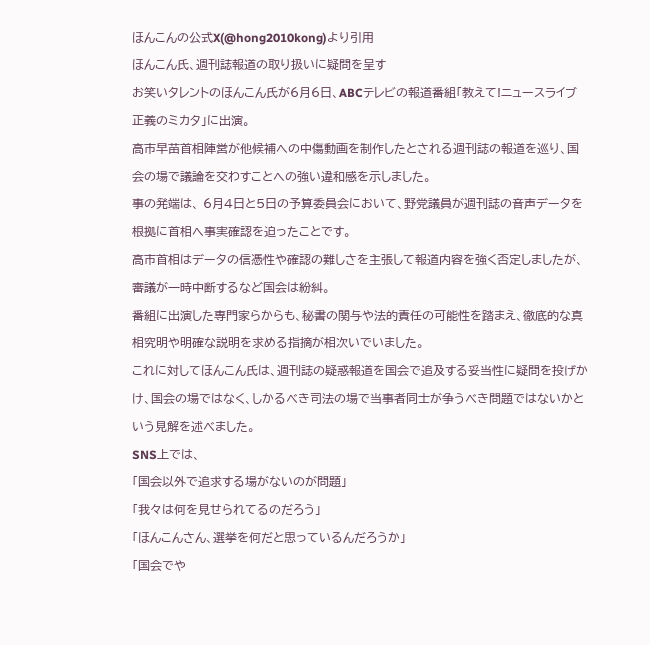ほんこんの公式X(@hong2010kong)より引用
ほんこん氏、週刊誌報道の取り扱いに疑問を呈す
お笑いタレントのほんこん氏が6月6日、ABCテレビの報道番組「教えて!ニュースライブ 正義のミカタ」に出演。
高市早苗首相陣営が他候補への中傷動画を制作したとされる週刊誌の報道を巡り、国会の場で議論を交わすことへの強い違和感を示しました。
事の発端は、 6月4日と5日の予算委員会において、野党議員が週刊誌の音声データを根拠に首相へ事実確認を迫ったことです。
高市首相はデータの信憑性や確認の難しさを主張して報道内容を強く否定しましたが、審議が一時中断するなど国会は紛糾。
番組に出演した専門家らからも、秘書の関与や法的責任の可能性を踏まえ、徹底的な真相究明や明確な説明を求める指摘が相次いでいました。
これに対してほんこん氏は、週刊誌の疑惑報道を国会で追及する妥当性に疑問を投げかけ、国会の場ではなく、しかるべき司法の場で当事者同士が争うべき問題ではないかという見解を述べました。
SNS上では、
「国会以外で追求する場がないのが問題」
「我々は何を見せられてるのだろう」
「ほんこんさん、選挙を何だと思っているんだろうか」
「国会でや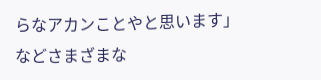らなアカンことやと思います」
などさまざまな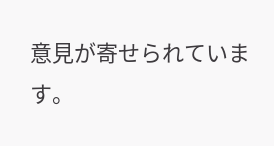意見が寄せられています。